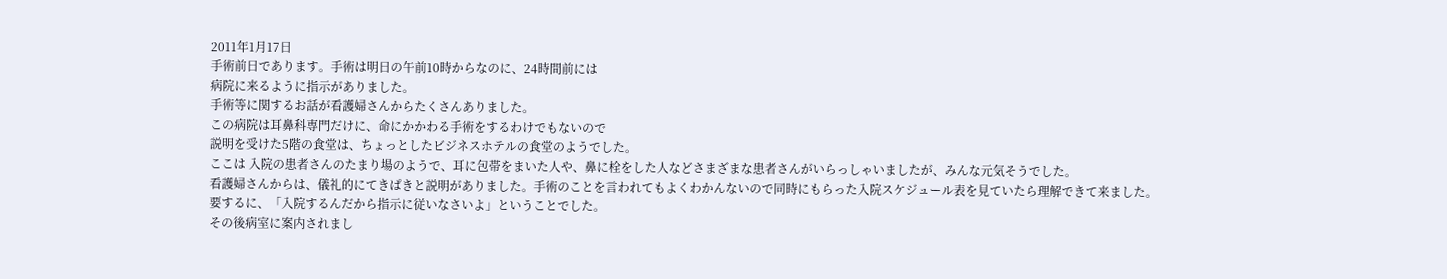2011年1月17日
手術前日であります。手術は明日の午前10時からなのに、24時間前には
病院に来るように指示がありました。
手術等に関するお話が看護婦さんからたくさんありました。
この病院は耳鼻科専門だけに、命にかかわる手術をするわけでもないので
説明を受けた5階の食堂は、ちょっとしたビジネスホテルの食堂のようでした。
ここは 入院の患者さんのたまり場のようで、耳に包帯をまいた人や、鼻に栓をした人などさまざまな患者さんがいらっしゃいましたが、みんな元気そうでした。
看護婦さんからは、儀礼的にてきぱきと説明がありました。手術のことを言われてもよくわかんないので同時にもらった入院スケジュール表を見ていたら理解できて来ました。
要するに、「入院するんだから指示に従いなさいよ」ということでした。
その後病室に案内されまし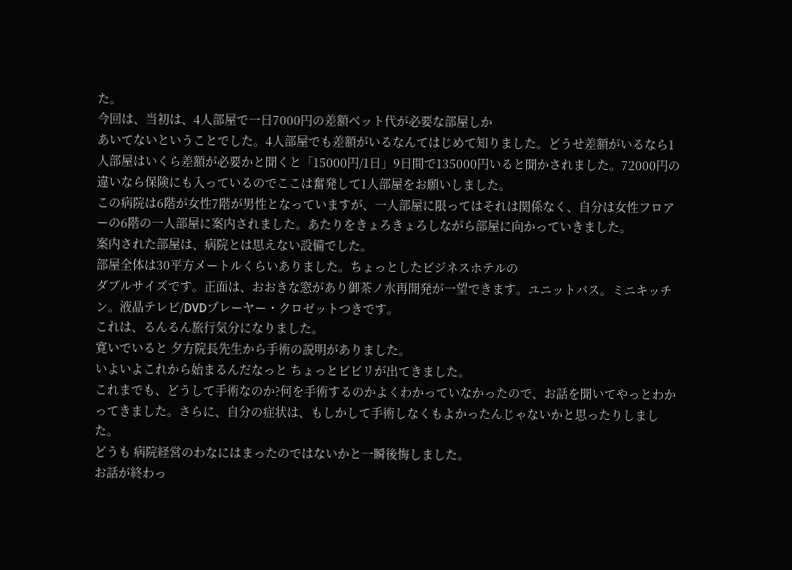た。
今回は、当初は、4人部屋で一日7000円の差額ベット代が必要な部屋しか
あいてないということでした。4人部屋でも差額がいるなんてはじめて知りました。どうせ差額がいるなら1人部屋はいくら差額が必要かと聞くと「15000円/1日」9日間で135000円いると聞かされました。72000円の違いなら保険にも入っているのでここは奮発して1人部屋をお願いしました。
この病院は6階が女性7階が男性となっていますが、一人部屋に限ってはそれは関係なく、自分は女性フロアーの6階の一人部屋に案内されました。あたりをきょろきょろしながら部屋に向かっていきました。
案内された部屋は、病院とは思えない設備でした。
部屋全体は30平方メートルくらいありました。ちょっとしたビジネスホテルの
ダブルサイズです。正面は、おおきな窓があり御茶ノ水再開発が一望できます。ユニットバス。ミニキッチン。液晶テレビ/DVDプレーヤー・クロゼットつきです。
これは、るんるん旅行気分になりました。
寛いでいると 夕方院長先生から手術の説明がありました。
いよいよこれから始まるんだなっと ちょっとビビリが出てきました。
これまでも、どうして手術なのか?何を手術するのかよくわかっていなかったので、お話を聞いてやっとわかってきました。さらに、自分の症状は、もしかして手術しなくもよかったんじゃないかと思ったりしました。
どうも 病院経営のわなにはまったのではないかと一瞬後悔しました。
お話が終わっ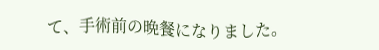て、手術前の晩餐になりました。